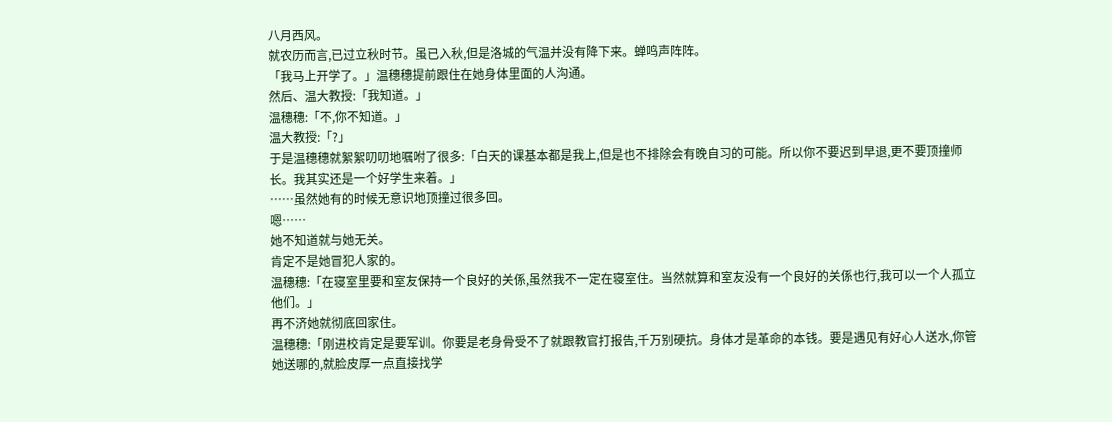八月西风。
就农历而言,已过立秋时节。虽已入秋,但是洛城的气温并没有降下来。蝉鸣声阵阵。
「我马上开学了。」温穗穗提前跟住在她身体里面的人沟通。
然后、温大教授:「我知道。」
温穗穗:「不,你不知道。」
温大教授:「?」
于是温穗穗就絮絮叨叨地嘱咐了很多:「白天的课基本都是我上,但是也不排除会有晚自习的可能。所以你不要迟到早退,更不要顶撞师长。我其实还是一个好学生来着。」
……虽然她有的时候无意识地顶撞过很多回。
嗯……
她不知道就与她无关。
肯定不是她冒犯人家的。
温穗穗:「在寝室里要和室友保持一个良好的关係,虽然我不一定在寝室住。当然就算和室友没有一个良好的关係也行,我可以一个人孤立他们。」
再不济她就彻底回家住。
温穗穗:「刚进校肯定是要军训。你要是老身骨受不了就跟教官打报告,千万别硬抗。身体才是革命的本钱。要是遇见有好心人送水,你管她送哪的,就脸皮厚一点直接找学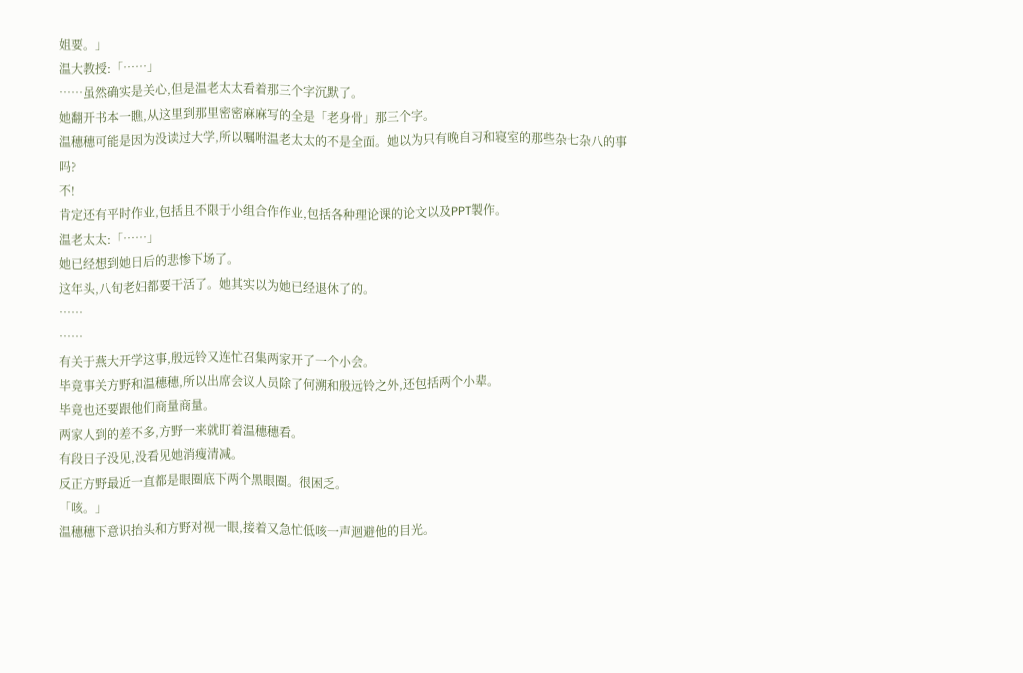姐要。」
温大教授:「……」
……虽然确实是关心,但是温老太太看着那三个字沉默了。
她翻开书本一瞧,从这里到那里密密麻麻写的全是「老身骨」那三个字。
温穗穗可能是因为没读过大学,所以嘱咐温老太太的不是全面。她以为只有晚自习和寝室的那些杂七杂八的事吗?
不!
肯定还有平时作业,包括且不限于小组合作作业,包括各种理论课的论文以及PPT製作。
温老太太:「……」
她已经想到她日后的悲惨下场了。
这年头,八旬老妇都要干活了。她其实以为她已经退休了的。
……
……
有关于燕大开学这事,殷远铃又连忙召集两家开了一个小会。
毕竟事关方野和温穗穗,所以出席会议人员除了何溯和殷远铃之外,还包括两个小辈。
毕竟也还要跟他们商量商量。
两家人到的差不多,方野一来就盯着温穗穗看。
有段日子没见,没看见她消瘦清减。
反正方野最近一直都是眼圈底下两个黑眼圈。很困乏。
「咳。」
温穗穗下意识抬头和方野对视一眼,接着又急忙低咳一声迴避他的目光。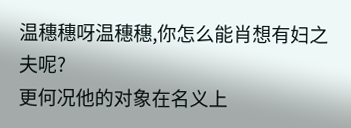温穗穗呀温穗穗,你怎么能肖想有妇之夫呢?
更何况他的对象在名义上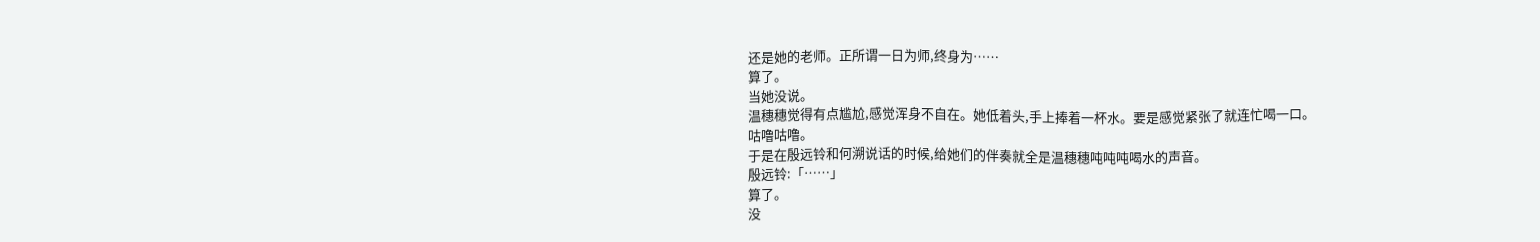还是她的老师。正所谓一日为师,终身为……
算了。
当她没说。
温穗穗觉得有点尴尬,感觉浑身不自在。她低着头,手上捧着一杯水。要是感觉紧张了就连忙喝一口。
咕噜咕噜。
于是在殷远铃和何溯说话的时候,给她们的伴奏就全是温穗穗吨吨吨喝水的声音。
殷远铃:「……」
算了。
没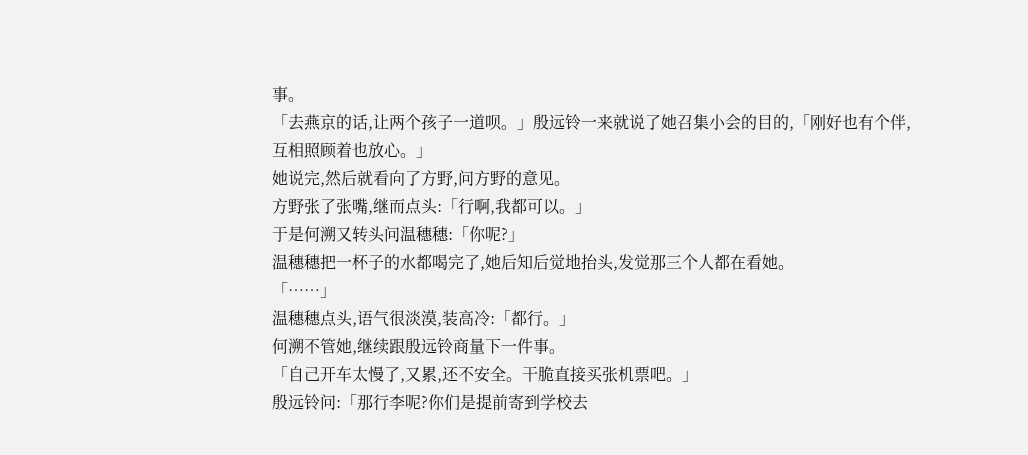事。
「去燕京的话,让两个孩子一道呗。」殷远铃一来就说了她召集小会的目的,「刚好也有个伴,互相照顾着也放心。」
她说完,然后就看向了方野,问方野的意见。
方野张了张嘴,继而点头:「行啊,我都可以。」
于是何溯又转头问温穗穗:「你呢?」
温穗穗把一杯子的水都喝完了,她后知后觉地抬头,发觉那三个人都在看她。
「……」
温穗穗点头,语气很淡漠,装高冷:「都行。」
何溯不管她,继续跟殷远铃商量下一件事。
「自己开车太慢了,又累,还不安全。干脆直接买张机票吧。」
殷远铃问:「那行李呢?你们是提前寄到学校去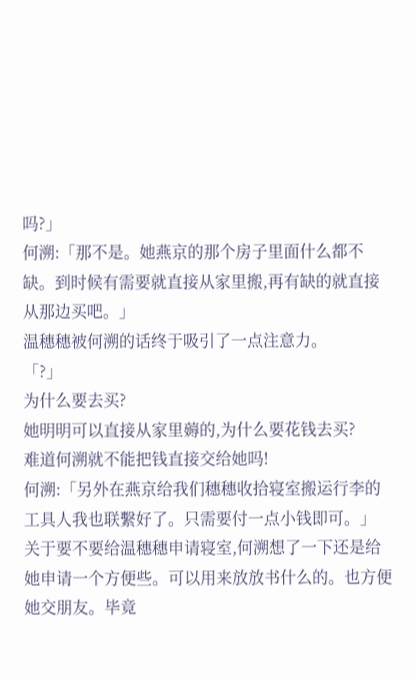吗?」
何溯:「那不是。她燕京的那个房子里面什么都不缺。到时候有需要就直接从家里搬,再有缺的就直接从那边买吧。」
温穗穗被何溯的话终于吸引了一点注意力。
「?」
为什么要去买?
她明明可以直接从家里薅的,为什么要花钱去买?
难道何溯就不能把钱直接交给她吗!
何溯:「另外在燕京给我们穗穗收拾寝室搬运行李的工具人我也联繫好了。只需要付一点小钱即可。」
关于要不要给温穗穗申请寝室,何溯想了一下还是给她申请一个方便些。可以用来放放书什么的。也方便她交朋友。毕竟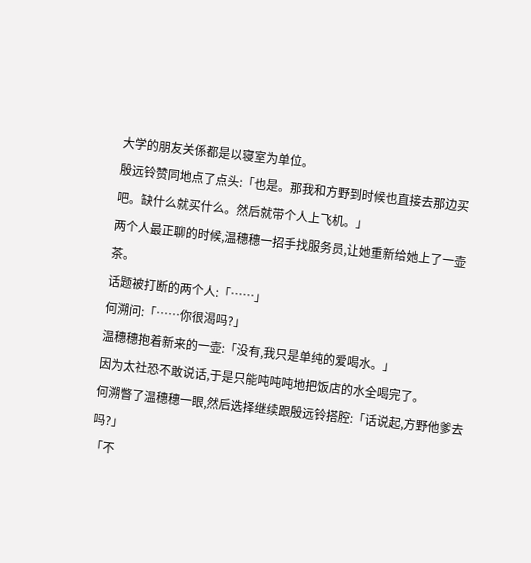大学的朋友关係都是以寝室为单位。
殷远铃赞同地点了点头:「也是。那我和方野到时候也直接去那边买吧。缺什么就买什么。然后就带个人上飞机。」
两个人最正聊的时候,温穗穗一招手找服务员,让她重新给她上了一壶茶。
话题被打断的两个人:「……」
何溯问:「……你很渴吗?」
温穗穗抱着新来的一壶:「没有,我只是单纯的爱喝水。」
因为太社恐不敢说话,于是只能吨吨吨地把饭店的水全喝完了。
何溯瞥了温穗穗一眼,然后选择继续跟殷远铃搭腔:「话说起,方野他爹去吗?」
「不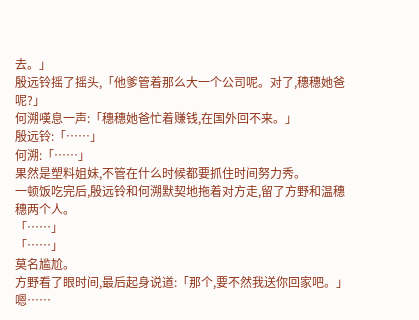去。」
殷远铃摇了摇头,「他爹管着那么大一个公司呢。对了,穗穗她爸呢?」
何溯嘆息一声:「穗穗她爸忙着赚钱,在国外回不来。」
殷远铃:「……」
何溯:「……」
果然是塑料姐妹,不管在什么时候都要抓住时间努力秀。
一顿饭吃完后,殷远铃和何溯默契地拖着对方走,留了方野和温穗穗两个人。
「……」
「……」
莫名尴尬。
方野看了眼时间,最后起身说道:「那个,要不然我送你回家吧。」
嗯……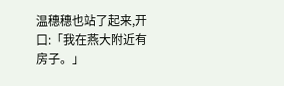温穗穗也站了起来,开口:「我在燕大附近有房子。」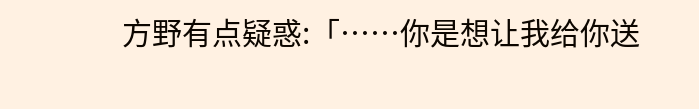方野有点疑惑:「……你是想让我给你送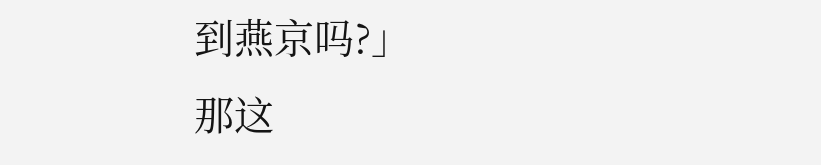到燕京吗?」
那这